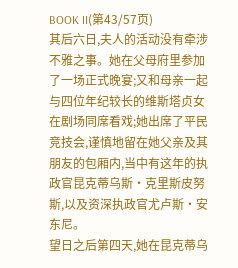BOOK II(第43/57页)
其后六日,夫人的活动没有牵涉不雅之事。她在父母府里参加了一场正式晚宴;又和母亲一起与四位年纪较长的维斯塔贞女在剧场同席看戏;她出席了平民竞技会,谨慎地留在她父亲及其朋友的包厢内,当中有这年的执政官昆克蒂乌斯·克里斯皮努斯,以及资深执政官尤卢斯·安东尼。
望日之后第四天,她在昆克蒂乌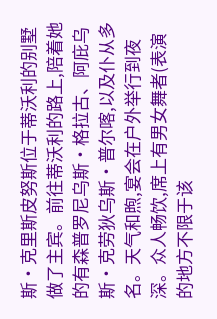斯·克里斯皮努斯位于蒂沃利的别墅做了主宾。前往蒂沃利的路上,陪着她的有森普罗尼乌斯·格拉古、阿庇乌斯·克劳狄乌斯·普尔喀,以及仆从多名。天气和煦,宴会在户外举行到夜深。众人畅饮,席上有男女舞者(表演的地方不限于该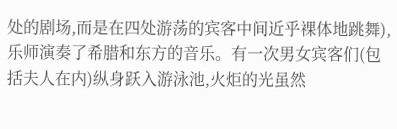处的剧场,而是在四处游荡的宾客中间近乎裸体地跳舞),乐师演奏了希腊和东方的音乐。有一次男女宾客们(包括夫人在内)纵身跃入游泳池,火炬的光虽然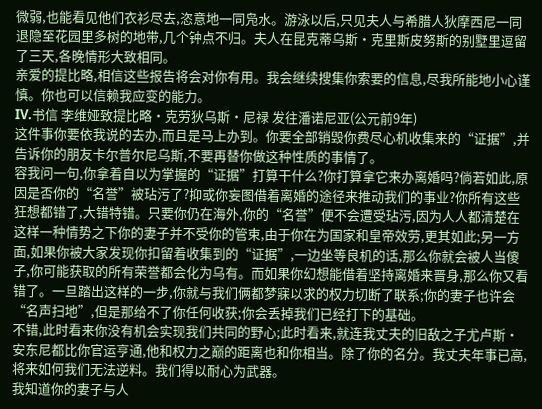微弱,也能看见他们衣衫尽去,恣意地一同凫水。游泳以后,只见夫人与希腊人狄摩西尼一同退隐至花园里多树的地带,几个钟点不归。夫人在昆克蒂乌斯·克里斯皮努斯的别墅里逗留了三天,各晚情形大致相同。
亲爱的提比略,相信这些报告将会对你有用。我会继续搜集你索要的信息,尽我所能地小心谨慎。你也可以信赖我应变的能力。
IV.书信 李维娅致提比略·克劳狄乌斯·尼禄 发往潘诺尼亚(公元前9年)
这件事你要依我说的去办,而且是马上办到。你要全部销毁你费尽心机收集来的“证据”,并告诉你的朋友卡尔普尔尼乌斯,不要再替你做这种性质的事情了。
容我问一句,你拿着自以为掌握的“证据”打算干什么?你打算拿它来办离婚吗?倘若如此,原因是否你的“名誉”被玷污了?抑或你妄图借着离婚的途径来推动我们的事业?你所有这些狂想都错了,大错特错。只要你仍在海外,你的“名誉”便不会遭受玷污,因为人人都清楚在这样一种情势之下你的妻子并不受你的管束,由于你在为国家和皇帝效劳,更其如此;另一方面,如果你被大家发现你扣留着收集到的“证据”,一边坐等良机的话,那么你就会被人当傻子,你可能获取的所有荣誉都会化为乌有。而如果你幻想能借着坚持离婚来晋身,那么你又看错了。一旦踏出这样的一步,你就与我们俩都梦寐以求的权力切断了联系;你的妻子也许会“名声扫地”,但是那给不了你任何收获;你会丢掉我们已经打下的基础。
不错,此时看来你没有机会实现我们共同的野心;此时看来,就连我丈夫的旧敌之子尤卢斯·安东尼都比你官运亨通,他和权力之巅的距离也和你相当。除了你的名分。我丈夫年事已高,将来如何我们无法逆料。我们得以耐心为武器。
我知道你的妻子与人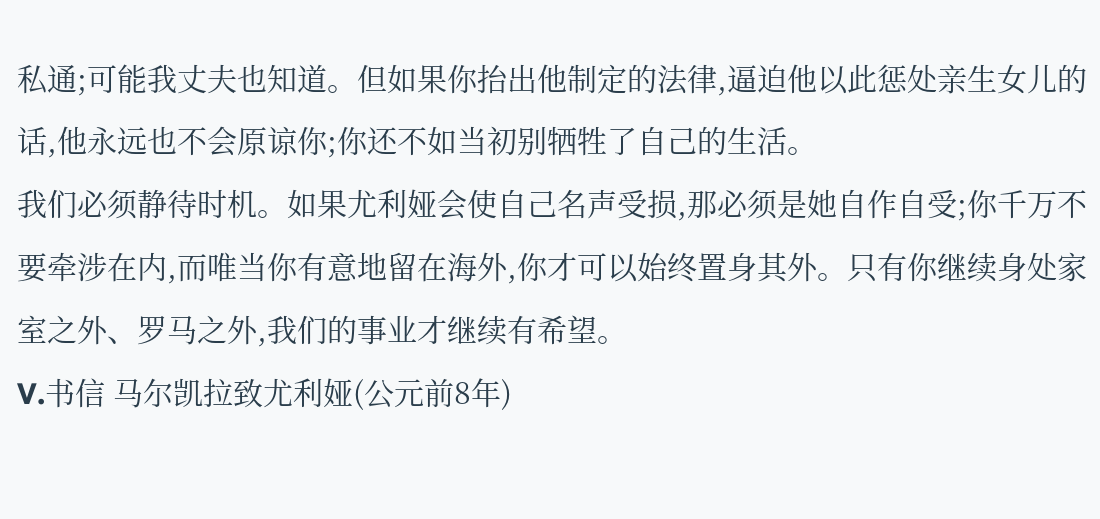私通;可能我丈夫也知道。但如果你抬出他制定的法律,逼迫他以此惩处亲生女儿的话,他永远也不会原谅你;你还不如当初别牺牲了自己的生活。
我们必须静待时机。如果尤利娅会使自己名声受损,那必须是她自作自受;你千万不要牵涉在内,而唯当你有意地留在海外,你才可以始终置身其外。只有你继续身处家室之外、罗马之外,我们的事业才继续有希望。
V.书信 马尔凯拉致尤利娅(公元前8年)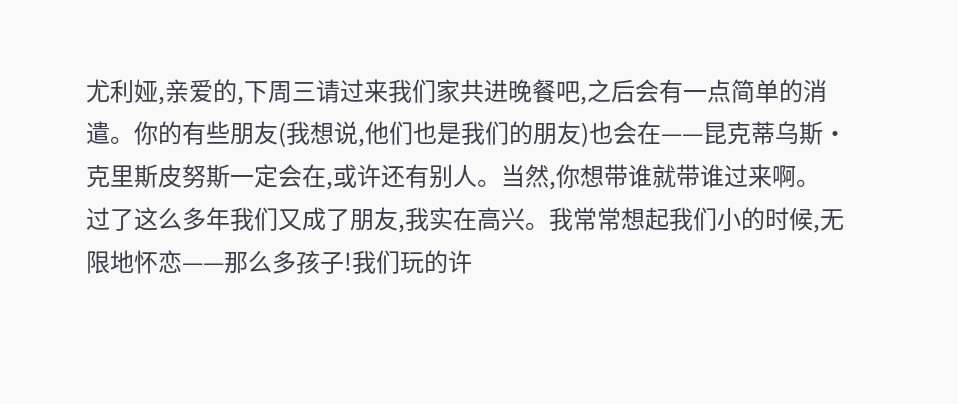尤利娅,亲爱的,下周三请过来我们家共进晚餐吧,之后会有一点简单的消遣。你的有些朋友(我想说,他们也是我们的朋友)也会在——昆克蒂乌斯·克里斯皮努斯一定会在,或许还有别人。当然,你想带谁就带谁过来啊。
过了这么多年我们又成了朋友,我实在高兴。我常常想起我们小的时候,无限地怀恋——那么多孩子!我们玩的许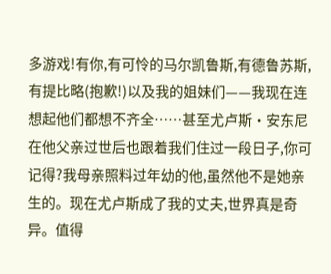多游戏!有你,有可怜的马尔凯鲁斯,有德鲁苏斯,有提比略(抱歉!)以及我的姐妹们——我现在连想起他们都想不齐全……甚至尤卢斯·安东尼在他父亲过世后也跟着我们住过一段日子,你可记得?我母亲照料过年幼的他,虽然他不是她亲生的。现在尤卢斯成了我的丈夫,世界真是奇异。值得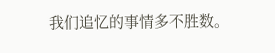我们追忆的事情多不胜数。